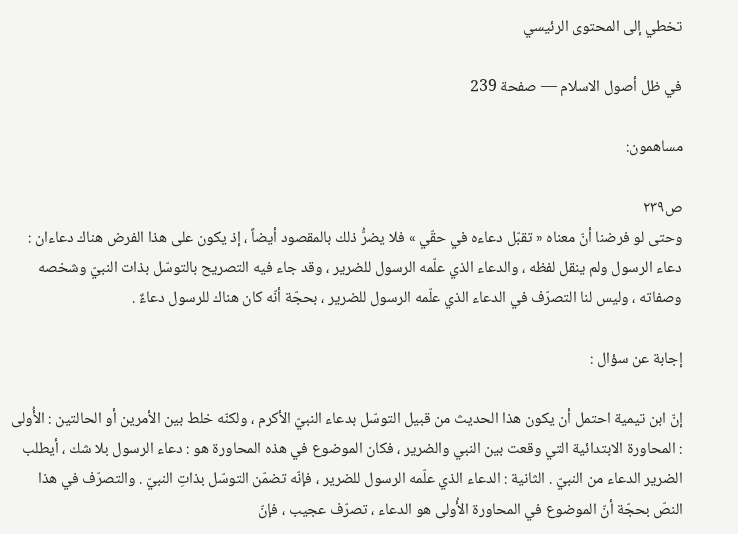تخطي إلى المحتوى الرئيسي

في ظل أصول الاسلام — صفحة 239

مساهمون:

ص٢٣٩
وحتى لو فرضنا أنّ معناه « تقبّل دعاءه في حقّي » فلا يضرُّ ذلك بالمقصود أيضاً ، إذ يكون على هذا الفرض هناك دعاءان : دعاء الرسول ولم ينقل لفظه ، والدعاء الذي علّمه الرسول للضرير ، وقد جاء فيه التصريح بالتوسّل بذات النبيّ وشخصه وصفاته ، وليس لنا التصرّف في الدعاء الذي علّمه الرسول للضرير ، بحجّة أنّه كان هناك للرسول دعاءٌ .

إجابة عن سؤال :

إنّ ابن تيمية احتمل أن يكون هذا الحديث من قبيل التوسّل بدعاء النبيّ الأكرم ، ولكنّه خلط بين الأمرين أو الحالتين : الأُولى : المحاورة الابتدائية التي وقعت بين النبي والضرير ، فكان الموضوع في هذه المحاورة هو : دعاء الرسول بلا شك ، أيطلب الضرير الدعاء من النبيّ . الثانية : الدعاء الذي علّمه الرسول للضرير ، فإنّه تضمّن التوسّل بذاتِ النبيّ . والتصرّف في هذا النصّ بحجّة أنّ الموضوع في المحاورة الأُولى هو الدعاء ، تصرّف عجيب ، فإنّ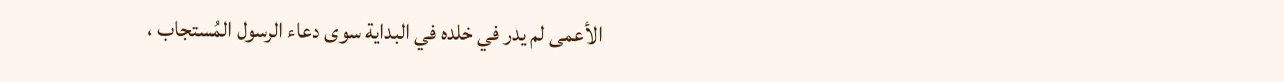الأعمى لم يدر في خلده في البداية سوى دعاء الرسول المُستجاب ،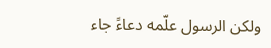ولكن الرسول علّمه دعاءً جاء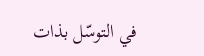في التوسّل بذات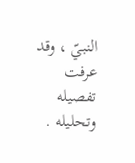النبيّ ، وقد عرفت تفصيله وتحليله .